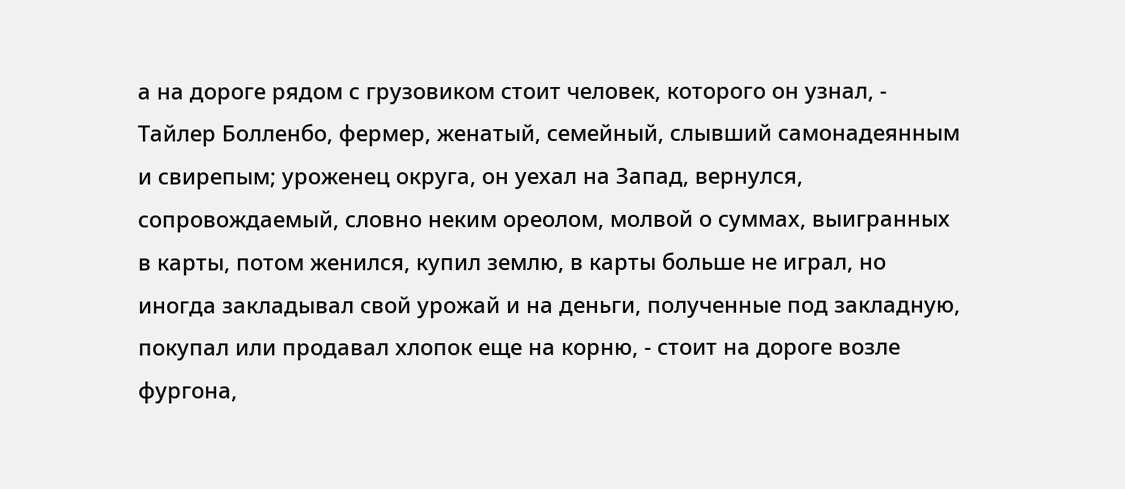а на дороге рядом с грузовиком стоит человек, которого он узнал, - Тайлер Болленбо, фермер, женатый, семейный, слывший самонадеянным и свирепым; уроженец округа, он уехал на Запад, вернулся, сопровождаемый, словно неким ореолом, молвой о суммах, выигранных в карты, потом женился, купил землю, в карты больше не играл, но иногда закладывал свой урожай и на деньги, полученные под закладную, покупал или продавал хлопок еще на корню, - стоит на дороге возле фургона,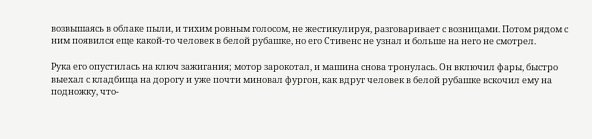возвышаясь в облаке пыли, и тихим ровным голосом, не жестикулируя, разговаривает с возницами. Потом рядом с ним появился еще какой-то человек в белой рубашке, но его Стивенс не узнал и больше на него не смотрел.

Рука его опустилась на ключ зажигания; мотор зарокотал, и машина снова тронулась. Он включил фары, быстро выехал с кладбища на дорогу и уже почти миновал фургон, как вдруг человек в белой рубашке вскочил ему на подножку, что-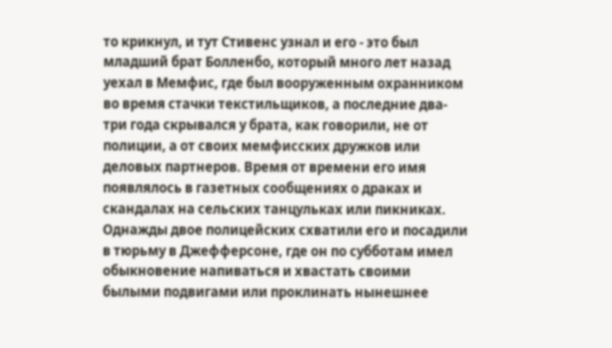то крикнул, и тут Стивенс узнал и его - это был младший брат Болленбо, который много лет назад уехал в Мемфис, где был вооруженным охранником во время стачки текстильщиков, а последние два-три года скрывался у брата, как говорили, не от полиции, а от своих мемфисских дружков или деловых партнеров. Время от времени его имя появлялось в газетных сообщениях о драках и скандалах на сельских танцульках или пикниках. Однажды двое полицейских схватили его и посадили в тюрьму в Джефферсоне, где он по субботам имел обыкновение напиваться и хвастать своими былыми подвигами или проклинать нынешнее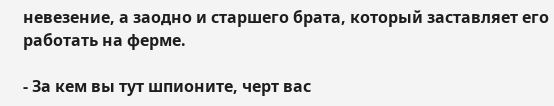невезение, а заодно и старшего брата, который заставляет его работать на ферме.

- За кем вы тут шпионите, черт вас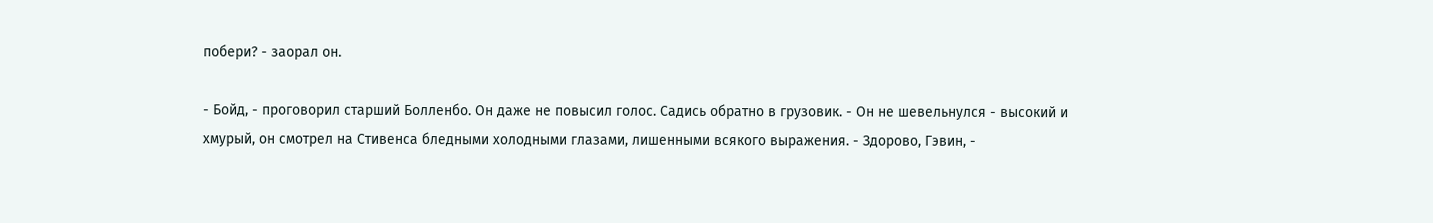побери? - заорал он.

- Бойд, - проговорил старший Болленбо. Он даже не повысил голос. Садись обратно в грузовик. - Он не шевельнулся - высокий и хмурый, он смотрел на Стивенса бледными холодными глазами, лишенными всякого выражения. - Здорово, Гэвин, -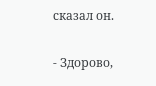сказал он.

- Здорово,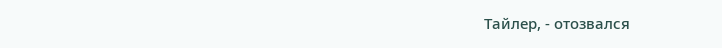Тайлер, - отозвался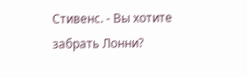Стивенс. - Вы хотите забрать Лонни?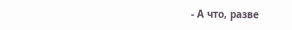- А что, разве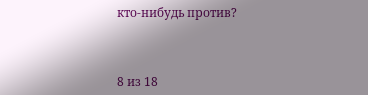кто-нибудь против?



8 из 18